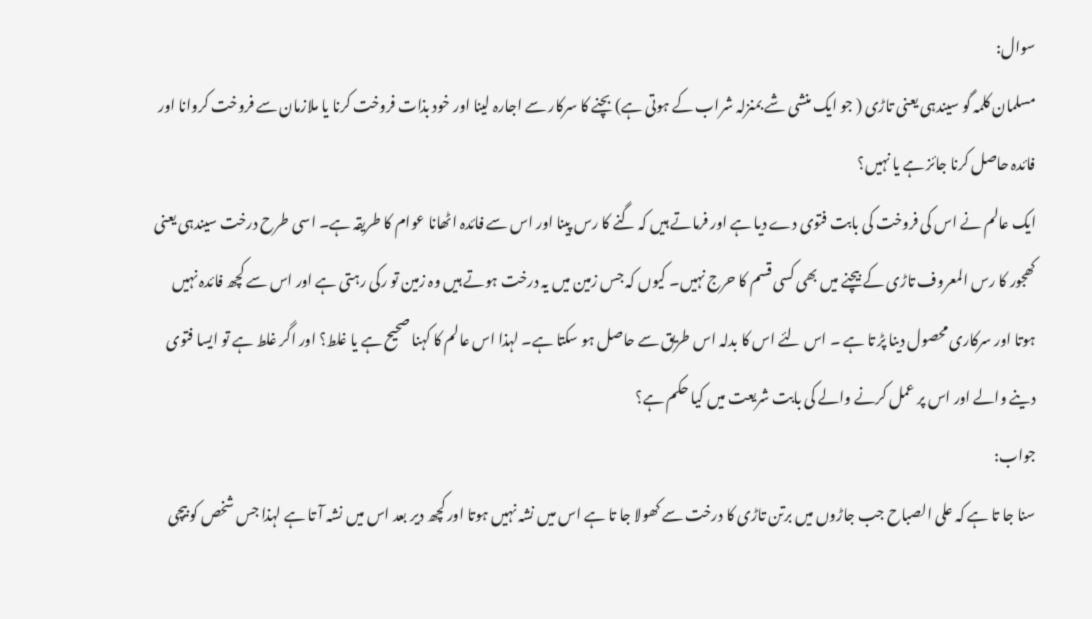سوال:
مسلمان کلمہ گو سیندہی یعنی تاڑی ( جو ایک منشی شے بمنزلہ شراب کے ہوتی ہے) بچنے کا سرکار سے اجارہ لینا اور خود بذات فروخت کرنا یا ملازمان سے فروخت کروانا اور فائدہ حاصل کرنا جائز ہے یا نہیں؟
ایک عالم نے اس کی فروخت کی بابت فتوی دے دیا ہے اور فرماتے ہیں کہ گنے کا رس پینا اور اس سے فائدہ اٹھانا عوام کا طریقہ ہے۔ اسی طرح درخت سیندہی یعنی کھجور کا رس المعروف تاڑی کے بیچنے میں بھی کسی قسم کا حرج نہیں۔ کیوں کہ جس زمین میں یہ درخت ہوتے ہیں وہ زمین تو رکی رہتی ہے اور اس سے کچھ فائدہ نہیں ہوتا اور سرکاری محصول دینا پڑ تا ہے ۔ اس لئے اس کا بدلہ اس طریق سے حاصل ہو سکتا ہے۔ لہذا اس عالم کا کہنا صحیح ہے یا غلط؟ اور اگر غلط ہے تو ایسا فتوی دینے والے اور اس پر عمل کرنے والے کی بابت شریعت میں کیا حکم ہے؟
جواب:
سنا جا تا ہے کہ علی الصباح جب جاڑوں میں برتن تاڑی کا درخت سے کھولا جا تا ہے اس میں نشہ نہیں ہوتا اور کچھ دیر بعد اس میں نشہ آ تا ہے لہذا جس شخص کو بیچی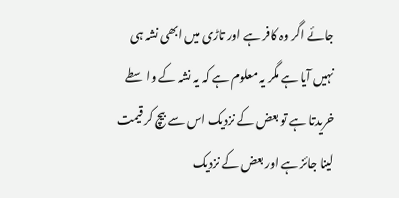جائے اگر وہ کافر ہے اور تاڑی میں ابھی نشہ ہی نہیں آیا ہے مگر یہ معلوم ہے کہ یہ نشہ کے واسطے خریدتا ہے تو بعض کے نزدیک اس سے بیچ کر قیمت لینا جائز ہے اور بعض کے نزدیک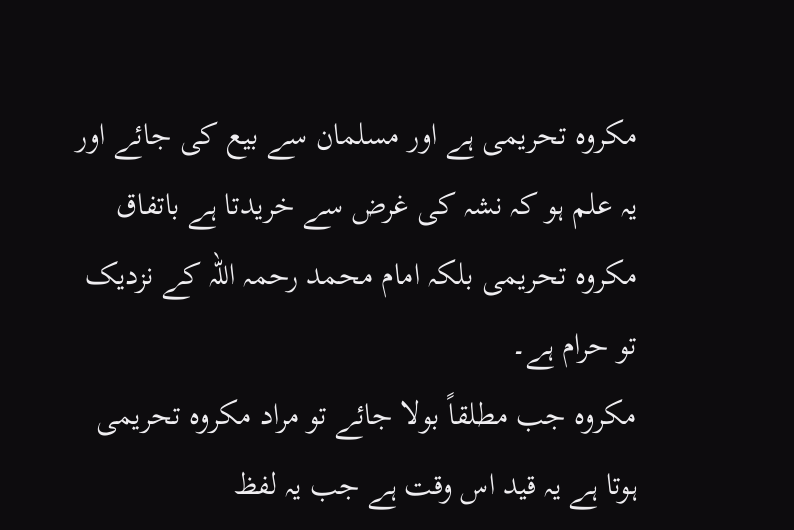مکروہ تحریمی ہے اور مسلمان سے بیع کی جائے اور یہ علم ہو کہ نشہ کی غرض سے خریدتا ہے باتفاق مکروہ تحریمی بلکہ امام محمد رحمہ اللہ کے نزدیک تو حرام ہے۔
مکروہ جب مطلقاً بولا جائے تو مراد مکروہ تحریمی ہوتا ہے یہ قید اس وقت ہے جب یہ لفظ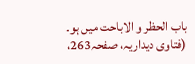باب الحظر و الاباحت میں ہو۔
(فتاوی دیداریہ، صفحہ263،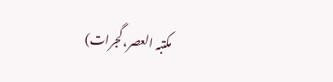مکتبہ العصر، گجرات)